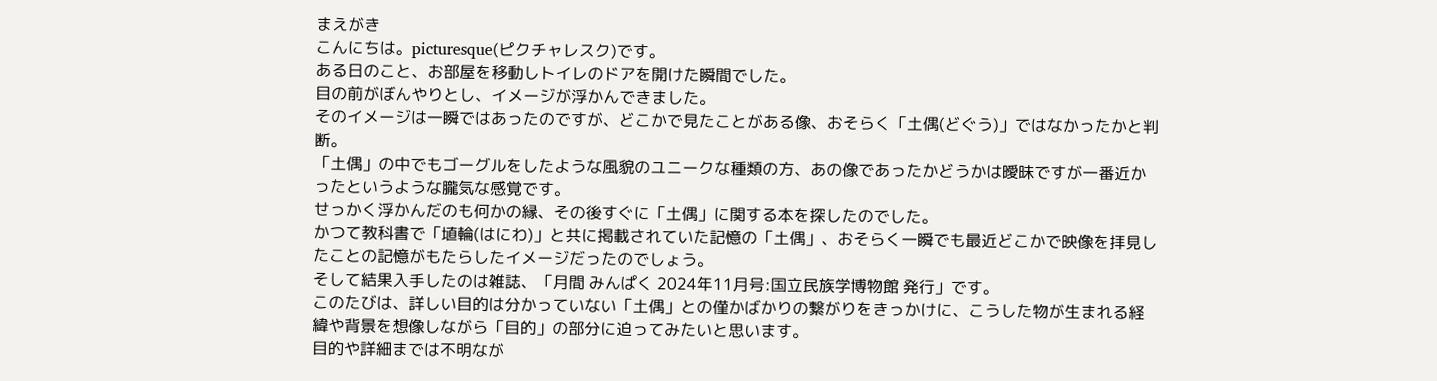まえがき
こんにちは。picturesque(ピクチャレスク)です。
ある日のこと、お部屋を移動しトイレのドアを開けた瞬間でした。
目の前がぼんやりとし、イメージが浮かんできました。
そのイメージは一瞬ではあったのですが、どこかで見たことがある像、おそらく「土偶(どぐう)」ではなかったかと判断。
「土偶」の中でもゴーグルをしたような風貌のユニークな種類の方、あの像であったかどうかは曖昧ですが一番近かったというような朧気な感覚です。
せっかく浮かんだのも何かの縁、その後すぐに「土偶」に関する本を探したのでした。
かつて教科書で「埴輪(はにわ)」と共に掲載されていた記憶の「土偶」、おそらく一瞬でも最近どこかで映像を拝見したことの記憶がもたらしたイメージだったのでしょう。
そして結果入手したのは雑誌、「月間 みんぱく 2024年11月号:国立民族学博物館 発行」です。
このたびは、詳しい目的は分かっていない「土偶」との僅かばかりの繋がりをきっかけに、こうした物が生まれる経緯や背景を想像しながら「目的」の部分に迫ってみたいと思います。
目的や詳細までは不明なが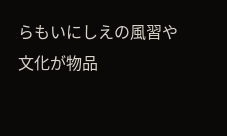らもいにしえの風習や文化が物品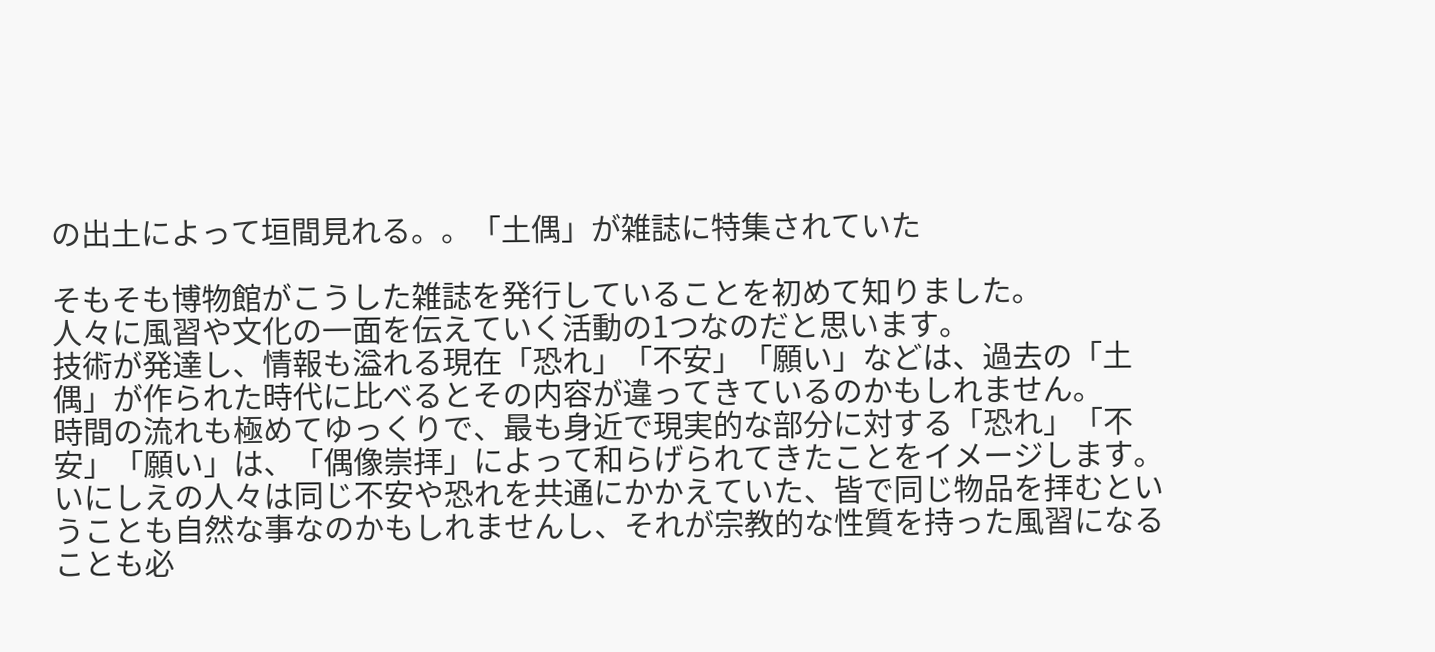の出土によって垣間見れる。。「土偶」が雑誌に特集されていた

そもそも博物館がこうした雑誌を発行していることを初めて知りました。
人々に風習や文化の一面を伝えていく活動の1つなのだと思います。
技術が発達し、情報も溢れる現在「恐れ」「不安」「願い」などは、過去の「土偶」が作られた時代に比べるとその内容が違ってきているのかもしれません。
時間の流れも極めてゆっくりで、最も身近で現実的な部分に対する「恐れ」「不安」「願い」は、「偶像崇拝」によって和らげられてきたことをイメージします。
いにしえの人々は同じ不安や恐れを共通にかかえていた、皆で同じ物品を拝むということも自然な事なのかもしれませんし、それが宗教的な性質を持った風習になることも必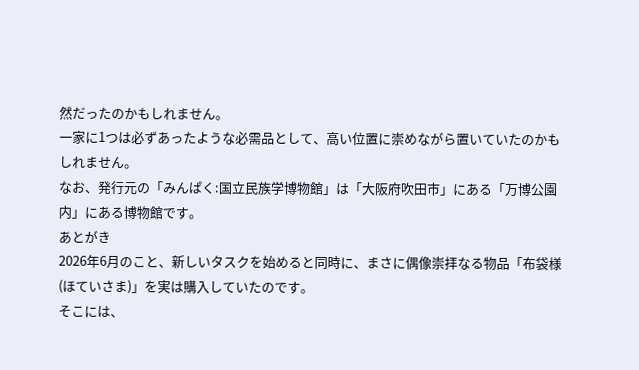然だったのかもしれません。
一家に1つは必ずあったような必需品として、高い位置に崇めながら置いていたのかもしれません。
なお、発行元の「みんぱく:国立民族学博物館」は「大阪府吹田市」にある「万博公園内」にある博物館です。
あとがき
2026年6月のこと、新しいタスクを始めると同時に、まさに偶像崇拝なる物品「布袋様(ほていさま)」を実は購入していたのです。
そこには、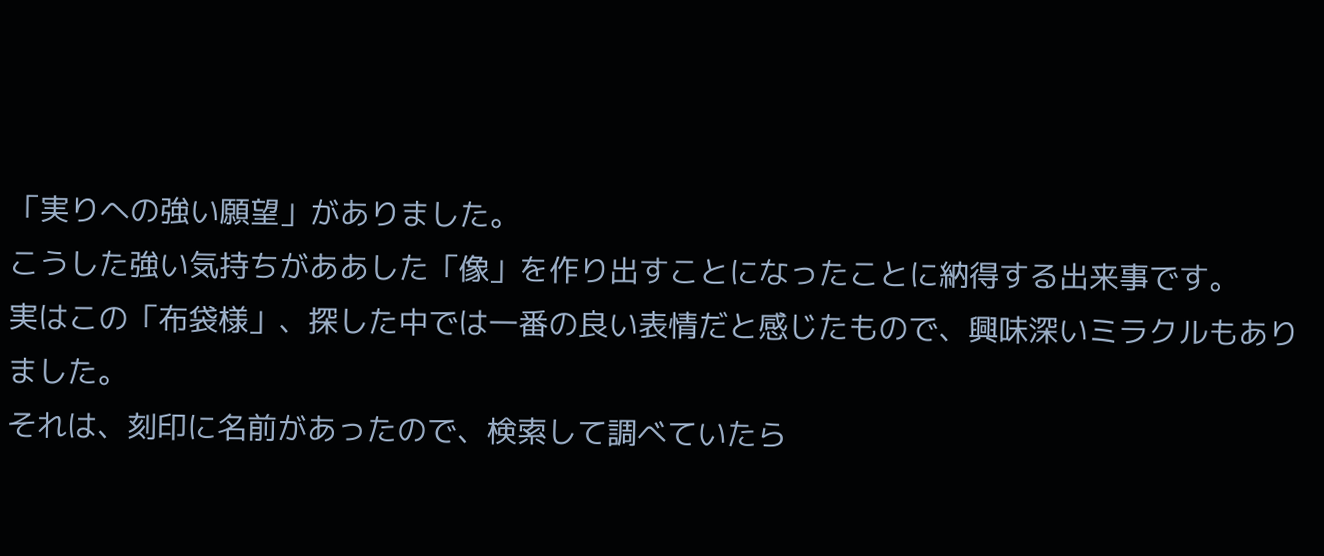「実りへの強い願望」がありました。
こうした強い気持ちがああした「像」を作り出すことになったことに納得する出来事です。
実はこの「布袋様」、探した中では一番の良い表情だと感じたもので、興味深いミラクルもありました。
それは、刻印に名前があったので、検索して調べていたら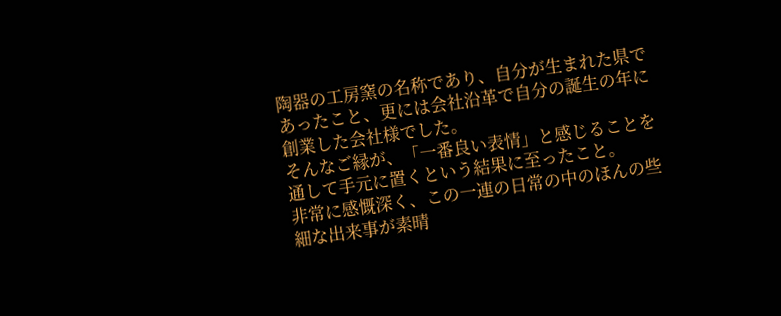陶器の工房窯の名称であり、自分が生まれた県であったこと、更には会社沿革で自分の誕生の年に創業した会社様でした。
そんなご縁が、「一番良い表情」と感じることを通して手元に置くという結果に至ったこと。
非常に感慨深く、この一連の日常の中のほんの些細な出来事が素晴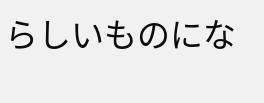らしいものにな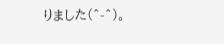りました(^-^)。